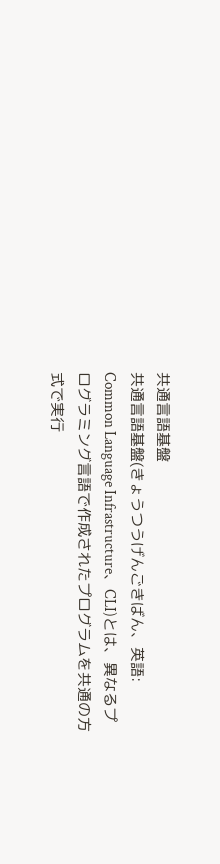共通言語基盤
共通言語基盤(きょうつうげんごきばん、英語: Common Language Infrastructure、CLI)とは、異なるプログラミング言語で作成されたプログラムを共通の方式で実行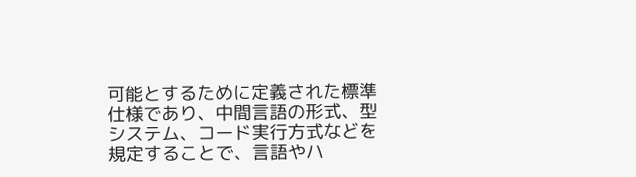可能とするために定義された標準仕様であり、中間言語の形式、型システム、コード実行方式などを規定することで、言語やハ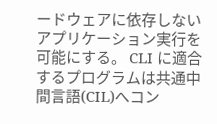ードウェアに依存しないアプリケーション実行を可能にする。 CLI に適合するプログラムは共通中間言語(CIL)へコン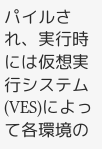パイルされ、実行時には仮想実行システム(VES)によって各環境の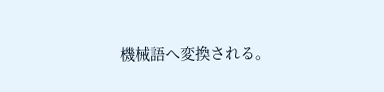機械語へ変換される。